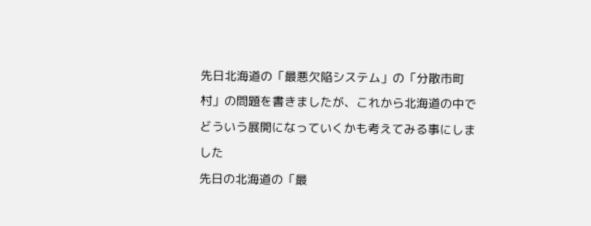先日北海道の「最悪欠陥システム」の「分散市町村」の問題を書きましたが、これから北海道の中でどういう展開になっていくかも考えてみる事にしました
先日の北海道の「最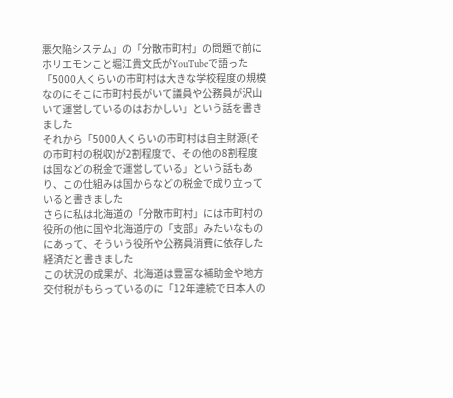悪欠陥システム」の「分散市町村」の問題で前にホリエモンこと堀江貴文氏がYouTubeで語った「5000人くらいの市町村は大きな学校程度の規模なのにそこに市町村長がいて議員や公務員が沢山いて運営しているのはおかしい」という話を書きました
それから「5000人くらいの市町村は自主財源(その市町村の税収)が2割程度で、その他の8割程度は国などの税金で運営している」という話もあり、この仕組みは国からなどの税金で成り立っていると書きました
さらに私は北海道の「分散市町村」には市町村の役所の他に国や北海道庁の「支部」みたいなものにあって、そういう役所や公務員消費に依存した経済だと書きました
この状況の成果が、北海道は豊富な補助金や地方交付税がもらっているのに「12年連続で日本人の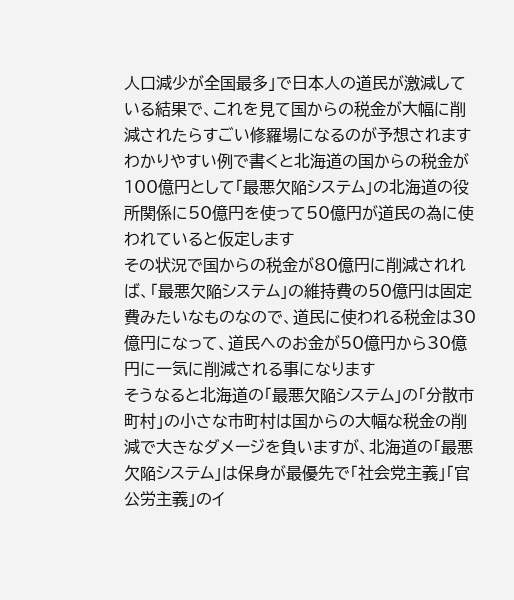人口減少が全国最多」で日本人の道民が激減している結果で、これを見て国からの税金が大幅に削減されたらすごい修羅場になるのが予想されます
わかりやすい例で書くと北海道の国からの税金が100億円として「最悪欠陥システム」の北海道の役所関係に50億円を使って50億円が道民の為に使われていると仮定します
その状況で国からの税金が80億円に削減されれば、「最悪欠陥システム」の維持費の50億円は固定費みたいなものなので、道民に使われる税金は30億円になって、道民へのお金が50億円から30億円に一気に削減される事になります
そうなると北海道の「最悪欠陥システム」の「分散市町村」の小さな市町村は国からの大幅な税金の削減で大きなダメージを負いますが、北海道の「最悪欠陥システム」は保身が最優先で「社会党主義」「官公労主義」のイ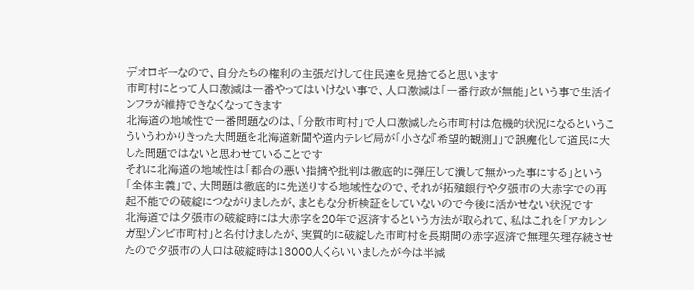デオロギーなので、自分たちの権利の主張だけして住民達を見捨てると思います
市町村にとって人口激減は一番やってはいけない事で、人口激減は「一番行政が無能」という事で生活インフラが維持できなくなってきます
北海道の地域性で一番問題なのは、「分散市町村」で人口激減したら市町村は危機的状況になるというこういうわかりきった大問題を北海道新聞や道内テレビ局が「小さな『希望的観測』」で誤魔化して道民に大した問題ではないと思わせていることです
それに北海道の地域性は「都合の悪い指摘や批判は徹底的に弾圧して潰して無かった事にする」という「全体主義」で、大問題は徹底的に先送りする地域性なので、それが拓殖銀行や夕張市の大赤字での再起不能での破綻につながりましたが、まともな分析検証をしていないので今後に活かせない状況です
北海道では夕張市の破綻時には大赤字を20年で返済するという方法が取られて、私はこれを「アカレンガ型ゾンビ市町村」と名付けましたが、実質的に破綻した市町村を長期間の赤字返済で無理矢理存続させたので夕張市の人口は破綻時は13000人くらいいましたが今は半減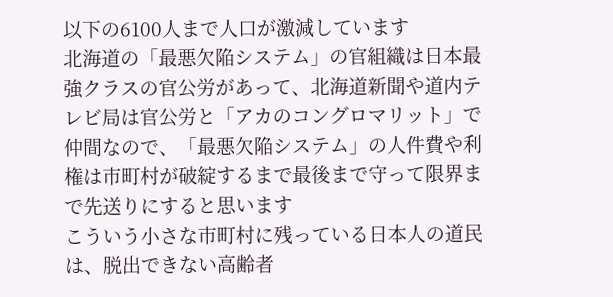以下の6100人まで人口が激減しています
北海道の「最悪欠陥システム」の官組織は日本最強クラスの官公労があって、北海道新聞や道内テレビ局は官公労と「アカのコングロマリット」で仲間なので、「最悪欠陥システム」の人件費や利権は市町村が破綻するまで最後まで守って限界まで先送りにすると思います
こういう小さな市町村に残っている日本人の道民は、脱出できない高齢者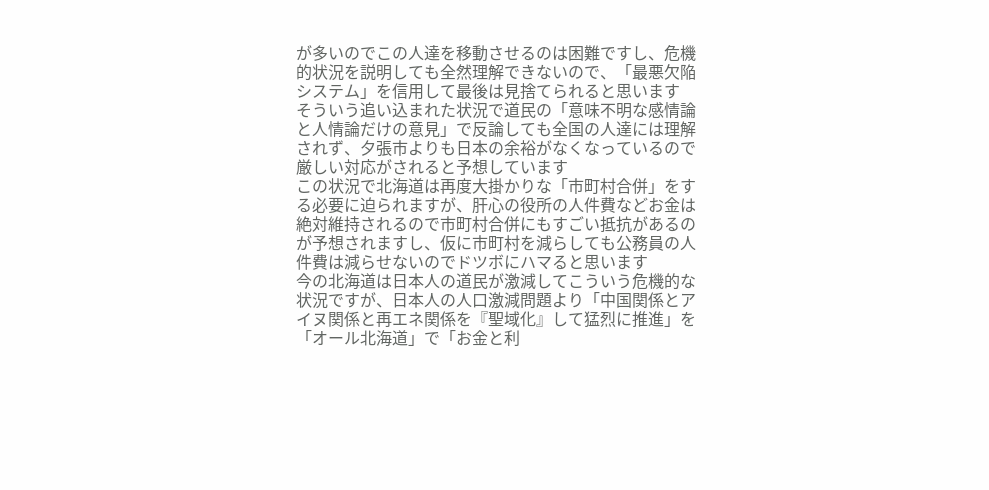が多いのでこの人達を移動させるのは困難ですし、危機的状況を説明しても全然理解できないので、「最悪欠陥システム」を信用して最後は見捨てられると思います
そういう追い込まれた状況で道民の「意味不明な感情論と人情論だけの意見」で反論しても全国の人達には理解されず、夕張市よりも日本の余裕がなくなっているので厳しい対応がされると予想しています
この状況で北海道は再度大掛かりな「市町村合併」をする必要に迫られますが、肝心の役所の人件費などお金は絶対維持されるので市町村合併にもすごい抵抗があるのが予想されますし、仮に市町村を減らしても公務員の人件費は減らせないのでドツボにハマると思います
今の北海道は日本人の道民が激減してこういう危機的な状況ですが、日本人の人口激減問題より「中国関係とアイヌ関係と再エネ関係を『聖域化』して猛烈に推進」を「オール北海道」で「お金と利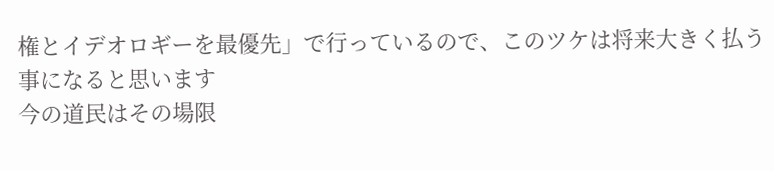権とイデオロギーを最優先」で行っているので、このツケは将来大きく払う事になると思います
今の道民はその場限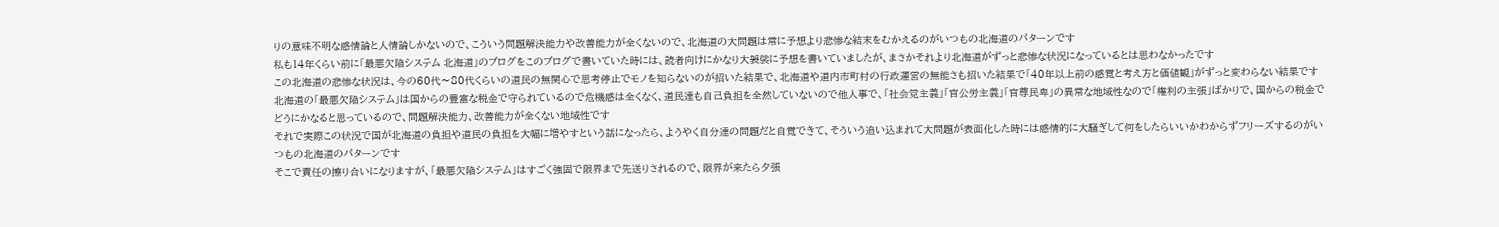りの意味不明な感情論と人情論しかないので、こういう問題解決能力や改善能力が全くないので、北海道の大問題は常に予想より悲惨な結末をむかえるのがいつもの北海道のパターンです
私も14年くらい前に「最悪欠陥システム 北海道」のブログをこのブログで書いていた時には、読者向けにかなり大袈裟に予想を書いていましたが、まさかそれより北海道がずっと悲惨な状況になっているとは思わなかったです
この北海道の悲惨な状況は、今の60代〜80代くらいの道民の無関心で思考停止でモノを知らないのが招いた結果で、北海道や道内市町村の行政運営の無能さも招いた結果で「40年以上前の感覚と考え方と価値観」がずっと変わらない結果です
北海道の「最悪欠陥システム」は国からの豊富な税金で守られているので危機感は全くなく、道民達も自己負担を全然していないので他人事で、「社会党主義」「官公労主義」「官尊民卑」の異常な地域性なので「権利の主張」ばかりで、国からの税金でどうにかなると思っているので、問題解決能力、改善能力が全くない地域性です
それで実際この状況で国が北海道の負担や道民の負担を大幅に増やすという話になったら、ようやく自分達の問題だと自覚できて、そういう追い込まれて大問題が表面化した時には感情的に大騒ぎして何をしたらいいかわからずフリーズするのがいつもの北海道のパターンです
そこで責任の擦り合いになりますが、「最悪欠陥システム」はすごく強固で限界まで先送りされるので、限界が来たら夕張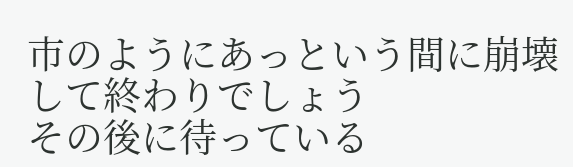市のようにあっという間に崩壊して終わりでしょう
その後に待っている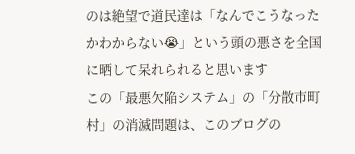のは絶望で道民達は「なんでこうなったかわからない😭」という頭の悪さを全国に晒して呆れられると思います
この「最悪欠陥システム」の「分散市町村」の消滅問題は、このブログの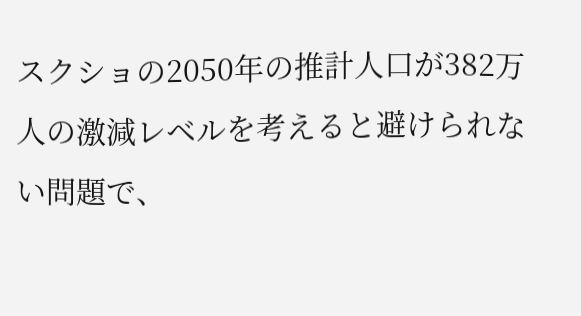スクショの2050年の推計人口が382万人の激減レベルを考えると避けられない問題で、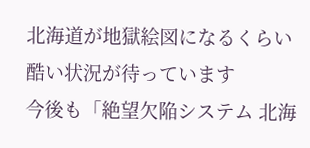北海道が地獄絵図になるくらい酷い状況が待っています
今後も「絶望欠陥システム 北海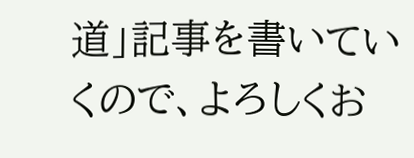道」記事を書いていくので、よろしくお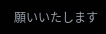願いいたします